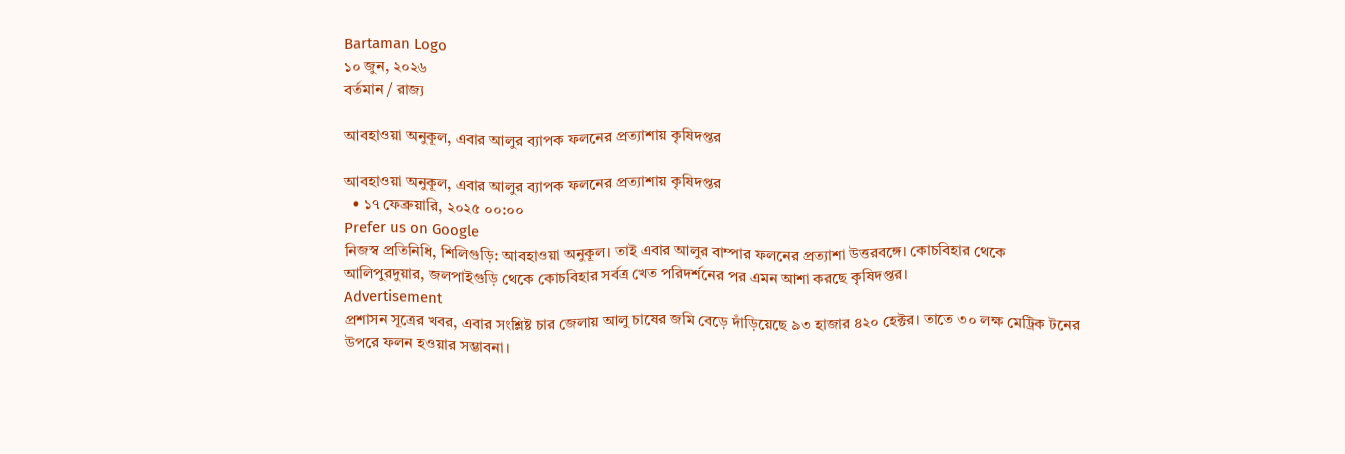Bartaman Logo
১০ জুন, ২০২৬
বর্তমান / রাজ্য

আবহাওয়া অনুকূল, এবার আলুর ব্যাপক ফলনের প্রত্যাশায় কৃষিদপ্তর

আবহাওয়া অনুকূল, এবার আলুর ব্যাপক ফলনের প্রত্যাশায় কৃষিদপ্তর
  • ১৭ ফেব্রুয়ারি, ২০২৫ ০০:০০
Prefer us on Google
নিজস্ব প্রতিনিধি, শিলিগুড়ি: আবহাওয়া অনুকূল। তাই এবার আলুর বাম্পার ফলনের প্রত্যাশা উত্তরবঙ্গে। কোচবিহার থেকে আলিপুরদুয়ার, জলপাইগুড়ি থেকে কোচবিহার সর্বত্র খেত পরিদর্শনের পর এমন আশা করছে কৃষিদপ্তর।
Advertisement
প্রশাসন সূত্রের খবর, এবার সংশ্লিষ্ট চার জেলায় আলু চাষের জমি বেড়ে দাঁড়িয়েছে ৯৩ হাজার ৪২০ হেক্টর। তাতে ৩০ লক্ষ মেট্রিক টনের উপরে ফলন হওয়ার সম্ভাবনা।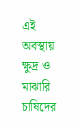এই অবস্থায় ক্ষুদ্র ও মাঝারি চাষিদের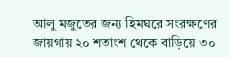আলু মজুতের জন্য হিমঘরে সংরক্ষণের জায়গায় ২০ শতাংশ থেকে বাড়িয়ে ৩০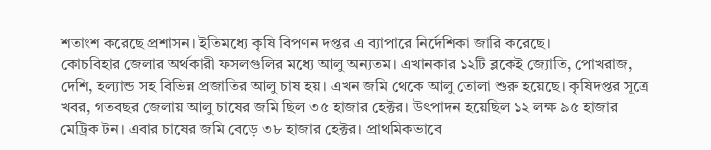শতাংশ করেছে প্রশাসন। ইতিমধ্যে কৃষি বিপণন দপ্তর এ ব্যাপারে নির্দেশিকা জারি করেছে।
কোচবিহার জেলার অর্থকারী ফসলগুলির মধ্যে আলু অন্যতম। এখানকার ১২টি ব্লকেই জ্যোতি, পোখরাজ, দেশি, হল্যান্ড সহ বিভিন্ন প্রজাতির আলু চাষ হয়। এখন জমি থেকে আলু তোলা শুরু হয়েছে। কৃষিদপ্তর সূত্রে খবর, গতবছর জেলায় আলু চাষের জমি ছিল ৩৫ হাজার হেক্টর। উৎপাদন হয়েছিল ১২ লক্ষ ৯৫ হাজার মেট্রিক টন। এবার চাষের জমি বেড়ে ৩৮ হাজার হেক্টর। প্রাথমিকভাবে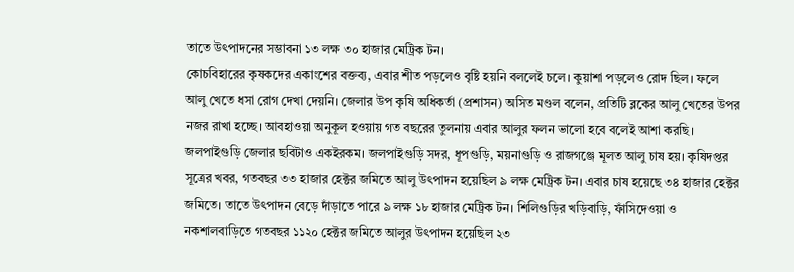তাতে উৎপাদনের সম্ভাবনা ১৩ লক্ষ ৩০ হাজার মেট্রিক টন।
কোচবিহারের কৃষকদের একাংশের বক্তব্য, এবার শীত পড়লেও বৃষ্টি হয়নি বললেই চলে। কুয়াশা পড়লেও রোদ ছিল। ফলে আলু খেতে ধসা রোগ দেখা দেয়নি। জেলার উপ কৃষি অধিকর্তা (প্রশাসন) অসিত মণ্ডল বলেন, প্রতিটি ব্লকের আলু খেতের উপর নজর রাখা হচ্ছে। আবহাওয়া অনুকূল হওয়ায় গত বছরের তুলনায় এবার আলুর ফলন ভালো হবে বলেই আশা করছি।
জলপাইগুড়ি জেলার ছবিটাও একইরকম। জলপাইগুড়ি সদর, ধূপগুড়ি, ময়নাগুড়ি ও রাজগঞ্জে মূলত আলু চাষ হয়। কৃষিদপ্তর সূত্রের খবর, গতবছর ৩৩ হাজার হেক্টর জমিতে আলু উৎপাদন হয়েছিল ৯ লক্ষ মেট্রিক টন। এবার চাষ হয়েছে ৩৪ হাজার হেক্টর জমিতে। তাতে উৎপাদন বেড়ে দাঁড়াতে পারে ৯ লক্ষ ১৮ হাজার মেট্রিক টন। শিলিগুড়ির খড়িবাড়ি, ফাঁসিদেওয়া ও নকশালবাড়িতে গতবছর ১১২০ হেক্টর জমিতে আলুর উৎপাদন হয়েছিল ২৩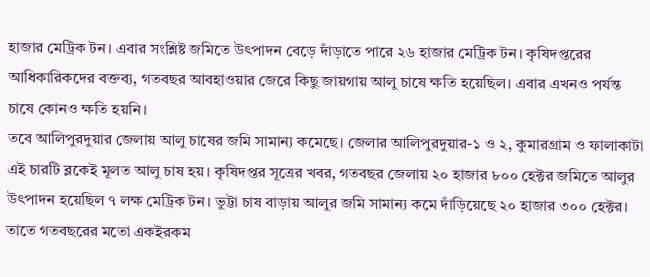হাজার মেট্রিক টন। এবার সংশ্লিষ্ট জমিতে উৎপাদন বেড়ে দাঁড়াতে পারে ২৬ হাজার মেট্রিক টন। কৃষিদপ্তরের আধিকারিকদের বক্তব্য, গতবছর আবহাওয়ার জেরে কিছু জায়গায় আলু চাষে ক্ষতি হয়েছিল। এবার এখনও পর্যন্ত চাষে কোনও ক্ষতি হয়নি।
তবে আলিপুরদুয়ার জেলায় আলু চাষের জমি সামান্য কমেছে। জেলার আলিপুরদুয়ার-১ ও ২, কুমারগ্রাম ও ফালাকাটা এই চারটি ব্লকেই মূলত আলু চাষ হয়। কৃষিদপ্তর সূত্রের খবর, গতবছর জেলায় ২০ হাজার ৮০০ হেক্টর জমিতে আলুর উৎপাদন হয়েছিল ৭ লক্ষ মেট্রিক টন। ভুট্টা চাষ বাড়ায় আলুর জমি সামান্য কমে দাঁড়িয়েছে ২০ হাজার ৩০০ হেক্টর। তাতে গতবছরের মতো একইরকম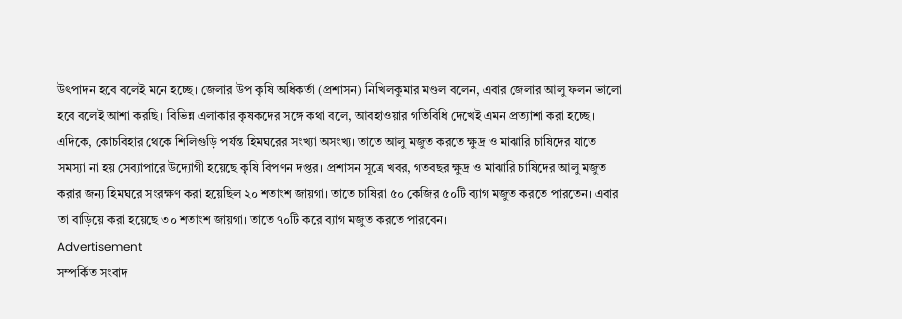উৎপাদন হবে বলেই মনে হচ্ছে। জেলার উপ কৃষি অধিকর্তা (প্রশাসন) নিখিলকুমার মণ্ডল বলেন, এবার জেলার আলু ফলন ভালো হবে বলেই আশা করছি। বিভিন্ন এলাকার কৃষকদের সঙ্গে কথা বলে, আবহাওয়ার গতিবিধি দেখেই এমন প্রত্যাশা করা হচ্ছে।
এদিকে, কোচবিহার থেকে শিলিগুড়ি পর্যন্ত হিমঘরের সংখ্যা অসংখ্য। তাতে আলু মজুত করতে ক্ষুদ্র ও মাঝারি চাষিদের যাতে সমস্যা না হয় সেব্যাপারে উদ্যোগী হয়েছে কৃষি বিপণন দপ্তর। প্রশাসন সূত্রে খবর, গতবছর ক্ষুদ্র ও মাঝারি চাষিদের আলু মজুত করার জন্য হিমঘরে সংরক্ষণ করা হয়েছিল ২০ শতাংশ জায়গা। তাতে চাষিরা ৫০ কেজির ৫০টি ব্যাগ মজুত করতে পারতেন। এবার তা বাড়িয়ে করা হয়েছে ৩০ শতাংশ জায়গা। তাতে ৭০টি করে ব্যাগ মজুত করতে পারবেন।
Advertisement
সম্পর্কিত সংবাদ